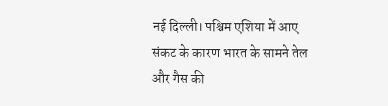नई दिल्ली। पश्चिम एशिया में आए संकट के कारण भारत के सामने तेल और गैस की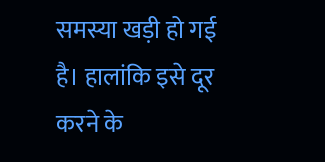समस्या खड़ी हो गई है। हालांकि इसे दूर करने के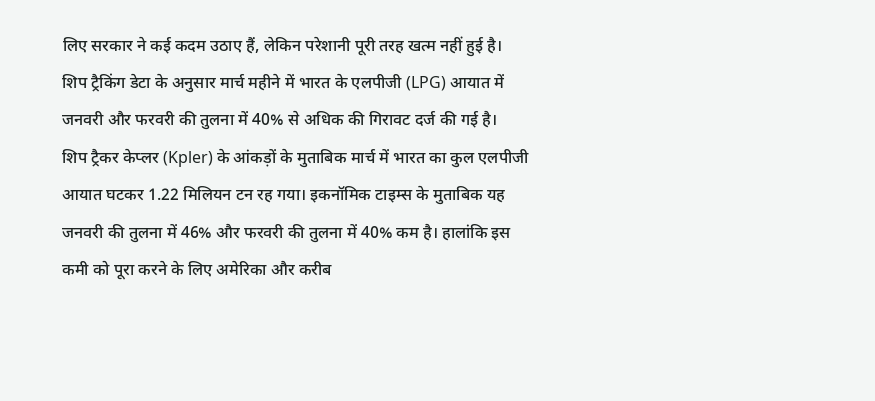लिए सरकार ने कई कदम उठाए हैं, लेकिन परेशानी पूरी तरह खत्म नहीं हुई है। शिप ट्रैकिंग डेटा के अनुसार मार्च महीने में भारत के एलपीजी (LPG) आयात में जनवरी और फरवरी की तुलना में 40% से अधिक की गिरावट दर्ज की गई है।
शिप ट्रैकर केप्लर (Kpler) के आंकड़ों के मुताबिक मार्च में भारत का कुल एलपीजी आयात घटकर 1.22 मिलियन टन रह गया। इकनॉमिक टाइम्स के मुताबिक यह जनवरी की तुलना में 46% और फरवरी की तुलना में 40% कम है। हालांकि इस कमी को पूरा करने के लिए अमेरिका और करीब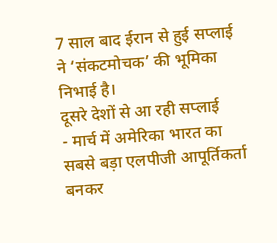7 साल बाद ईरान से हुई सप्लाई ने ‘संकटमोचक’ की भूमिका निभाई है।
दूसरे देशों से आ रही सप्लाई
- मार्च में अमेरिका भारत का सबसे बड़ा एलपीजी आपूर्तिकर्ता बनकर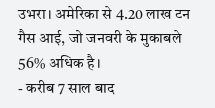उभरा। अमेरिका से 4.20 लाख टन गैस आई, जो जनवरी के मुकाबले 56% अधिक है।
- करीब 7 साल बाद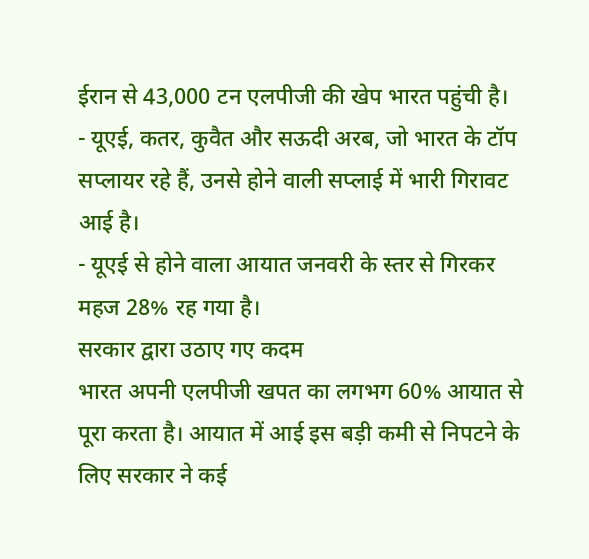ईरान से 43,000 टन एलपीजी की खेप भारत पहुंची है।
- यूएई, कतर, कुवैत और सऊदी अरब, जो भारत के टॉप सप्लायर रहे हैं, उनसे होने वाली सप्लाई में भारी गिरावट आई है।
- यूएई से होने वाला आयात जनवरी के स्तर से गिरकर महज 28% रह गया है।
सरकार द्वारा उठाए गए कदम
भारत अपनी एलपीजी खपत का लगभग 60% आयात से पूरा करता है। आयात में आई इस बड़ी कमी से निपटने के लिए सरकार ने कई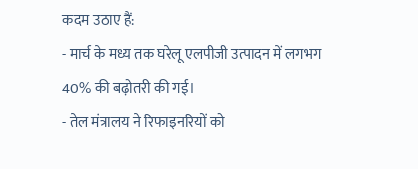कदम उठाए हैं:
- मार्च के मध्य तक घरेलू एलपीजी उत्पादन में लगभग 40% की बढ़ोतरी की गई।
- तेल मंत्रालय ने रिफाइनरियों को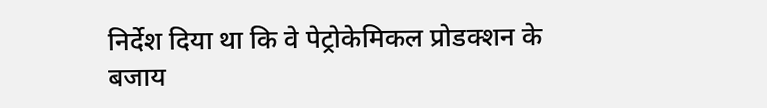निर्देश दिया था कि वे पेट्रोकेमिकल प्रोडक्शन के बजाय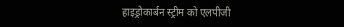हाइड्रोकार्बन स्ट्रीम को एलपीजी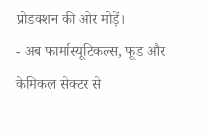प्रोडक्शन की ओर मोड़ें।
- अब फार्मास्यूटिकल्स, फूड और केमिकल सेक्टर से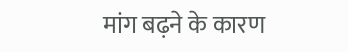मांग बढ़ने के कारण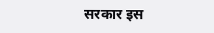सरकार इस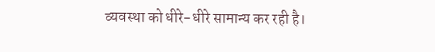व्यवस्था को धीरे-धीरे सामान्य कर रही है।